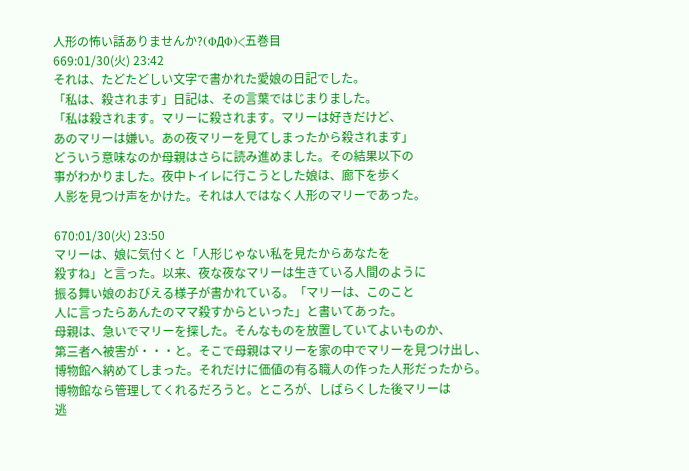人形の怖い話ありませんか?(ΦДΦ)<五巻目
669:01/30(火) 23:42
それは、たどたどしい文字で書かれた愛娘の日記でした。
「私は、殺されます」日記は、その言葉ではじまりました。
「私は殺されます。マリーに殺されます。マリーは好きだけど、
あのマリーは嫌い。あの夜マリーを見てしまったから殺されます」
どういう意味なのか母親はさらに読み進めました。その結果以下の
事がわかりました。夜中トイレに行こうとした娘は、廊下を歩く
人影を見つけ声をかけた。それは人ではなく人形のマリーであった。

670:01/30(火) 23:50
マリーは、娘に気付くと「人形じゃない私を見たからあなたを
殺すね」と言った。以来、夜な夜なマリーは生きている人間のように
振る舞い娘のおびえる様子が書かれている。「マリーは、このこと
人に言ったらあんたのママ殺すからといった」と書いてあった。
母親は、急いでマリーを探した。そんなものを放置していてよいものか、
第三者へ被害が・・・と。そこで母親はマリーを家の中でマリーを見つけ出し、
博物館へ納めてしまった。それだけに価値の有る職人の作った人形だったから。
博物館なら管理してくれるだろうと。ところが、しばらくした後マリーは
逃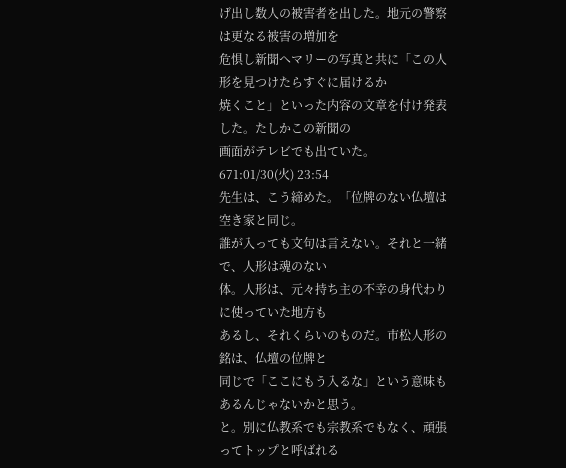げ出し数人の被害者を出した。地元の警察は更なる被害の増加を
危惧し新聞へマリーの写真と共に「この人形を見つけたらすぐに届けるか
焼くこと」といった内容の文章を付け発表した。たしかこの新聞の
画面がテレビでも出ていた。
671:01/30(火) 23:54
先生は、こう締めた。「位牌のない仏壇は空き家と同じ。
誰が入っても文句は言えない。それと一緒で、人形は魂のない
体。人形は、元々持ち主の不幸の身代わりに使っていた地方も
あるし、それくらいのものだ。市松人形の銘は、仏壇の位牌と
同じで「ここにもう入るな」という意味もあるんじゃないかと思う。
と。別に仏教系でも宗教系でもなく、頑張ってトップと呼ばれる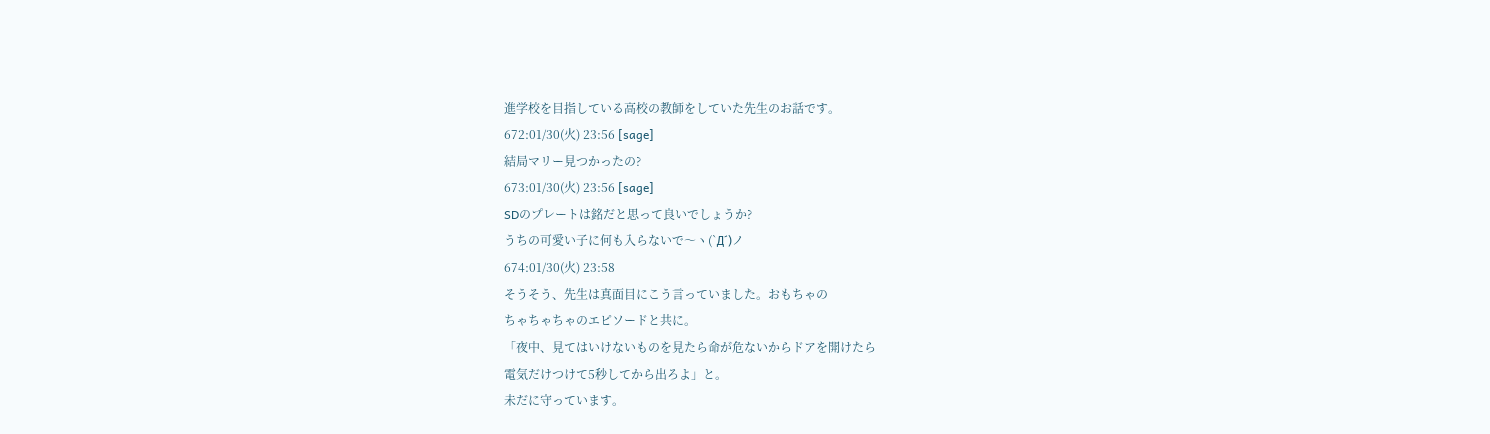進学校を目指している高校の教師をしていた先生のお話です。
672:01/30(火) 23:56 [sage]
結局マリー見つかったの?
673:01/30(火) 23:56 [sage]
SDのプレートは銘だと思って良いでしょうか?
うちの可愛い子に何も入らないで〜ヽ(`Д´)ノ
674:01/30(火) 23:58
そうそう、先生は真面目にこう言っていました。おもちゃの
ちゃちゃちゃのエピソードと共に。
「夜中、見てはいけないものを見たら命が危ないからドアを開けたら
電気だけつけて5秒してから出ろよ」と。
未だに守っています。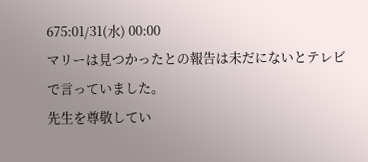675:01/31(水) 00:00
マリーは見つかったとの報告は未だにないとテレビで言っていました。
先生を尊敬してい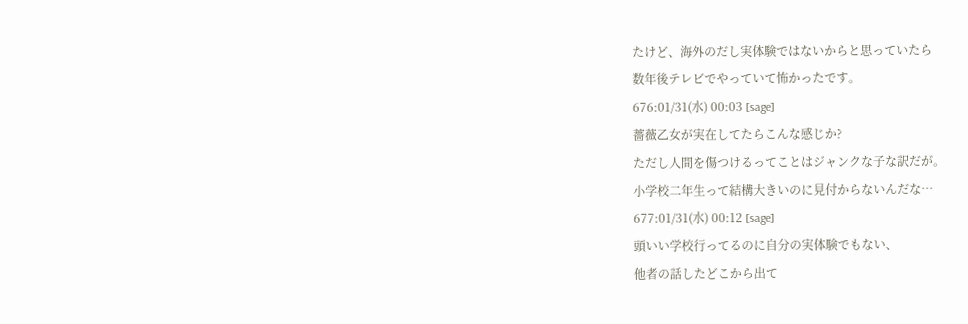たけど、海外のだし実体験ではないからと思っていたら
数年後テレビでやっていて怖かったです。
676:01/31(水) 00:03 [sage]
薔薇乙女が実在してたらこんな感じか?
ただし人間を傷つけるってことはジャンクな子な訳だが。
小学校二年生って結構大きいのに見付からないんだな…
677:01/31(水) 00:12 [sage]
頭いい学校行ってるのに自分の実体験でもない、
他者の話したどこから出て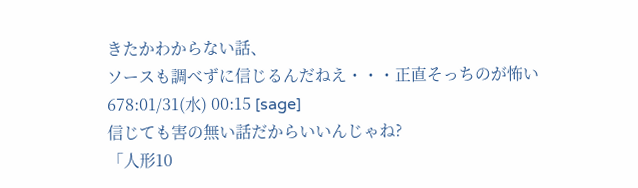きたかわからない話、
ソースも調べずに信じるんだねえ・・・正直そっちのが怖い
678:01/31(水) 00:15 [sage]
信じても害の無い話だからいいんじゃね?
「人形10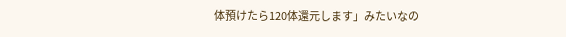体預けたら120体還元します」みたいなの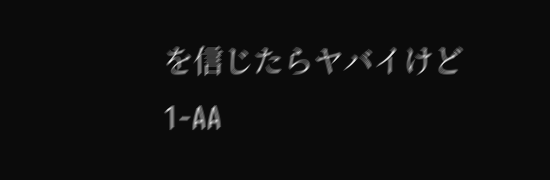を信じたらヤバイけど
1-AA